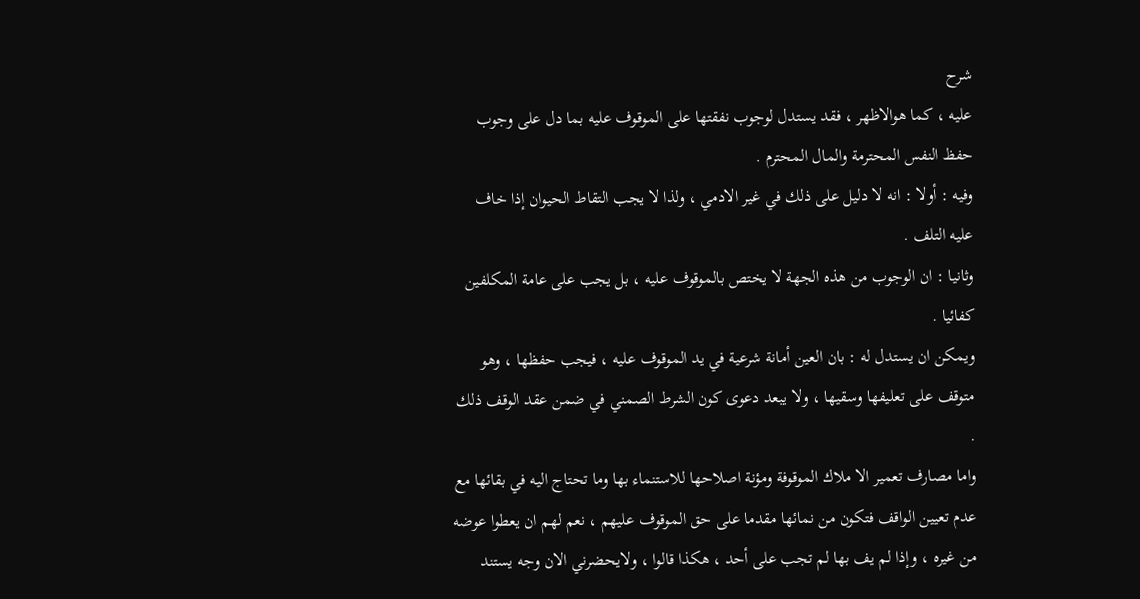شرح
عليه ، كما هوالاظهر ، فقد يستدل لوجوب نفقتها على الموقوف عليه بما دل على وجوب حفظ النفس المحترمة والمال المحترم .
وفيه : أولا : انه لا دليل على ذلك في غير الادمي ، ولذا لا يجب التقاط الحيوان إذا خاف عليه التلف .
وثانيا : ان الوجوب من هذه الجهة لا يختص بالموقوف عليه ، بل يجب على عامة المكلفين كفائيا .
ويمكن ان يستدل له : بان العين أمانة شرعية في يد الموقوف عليه ، فيجب حفظها ، وهو متوقف على تعليفها وسقيها ، ولا يبعد دعوى كون الشرط الصمني في ضمن عقد الوقف ذلك .
واما مصارف تعمير الا ملاك الموقوفة ومؤنة اصلاحها للاستنماء بها وما تحتاج اليه في بقائها مع عدم تعيين الواقف فتكون من نمائها مقدما على حق الموقوف عليهم ، نعم لهم ان يعطوا عوضه من غيره ، وإذا لم يف بها لم تجب على أحد ، هكذا قالوا ، ولايحضرني الان وجه يستند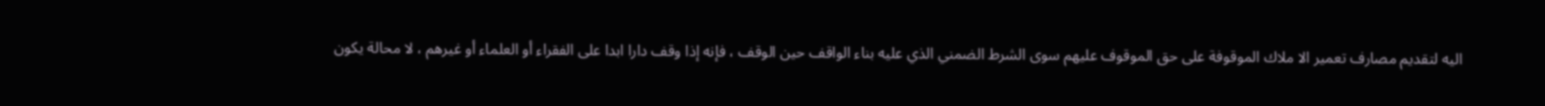اليه لتقديم مصارف تعمير الا ملاك الموقوفة على حق الموقوف عليهم سوى الشرط الضمني الذي عليه بناء الواقف حين الوقف ، فإنه إذا وقف دارا ابدا على الفقراء أو العلماء أو غيرهم ، لا محالة يكون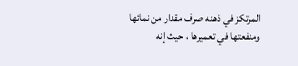المرتكز في ذهنه صرف مقدار من نمائها ومنفعتها في تعميرها ، حيث إنه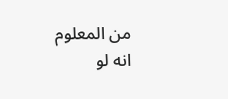من المعلوم
انه لو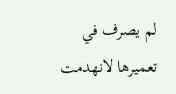لم يصرف في تعميرها لانهدمت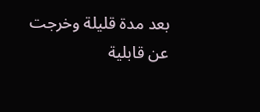بعد مدة قليلة وخرجت عن قابلية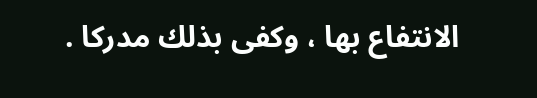الانتفاع بها ، وكفى بذلك مدركا .